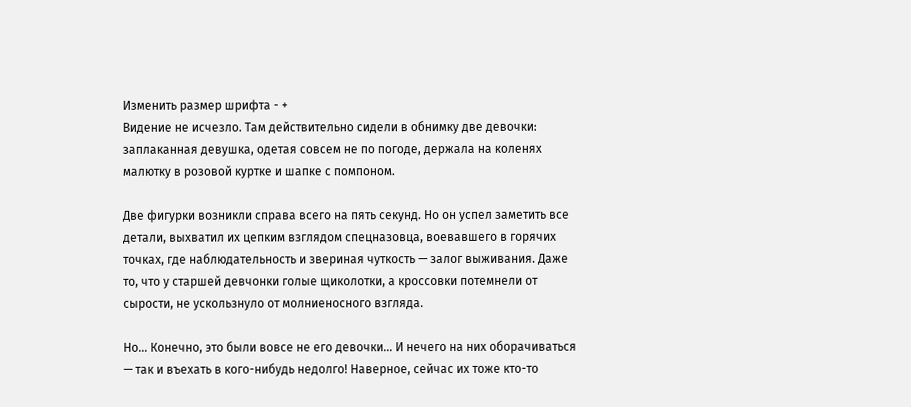Изменить размер шрифта - +
Видение не исчезло. Там действительно сидели в обнимку две девочки: заплаканная девушка, одетая совсем не по погоде, держала на коленях малютку в розовой куртке и шапке с помпоном.

Две фигурки возникли справа всего на пять секунд. Но он успел заметить все детали, выхватил их цепким взглядом спецназовца, воевавшего в горячих точках, где наблюдательность и звериная чуткость — залог выживания. Даже то, что у старшей девчонки голые щиколотки, а кроссовки потемнели от сырости, не ускользнуло от молниеносного взгляда.

Но… Конечно, это были вовсе не его девочки… И нечего на них оборачиваться — так и въехать в кого-нибудь недолго! Наверное, сейчас их тоже кто-то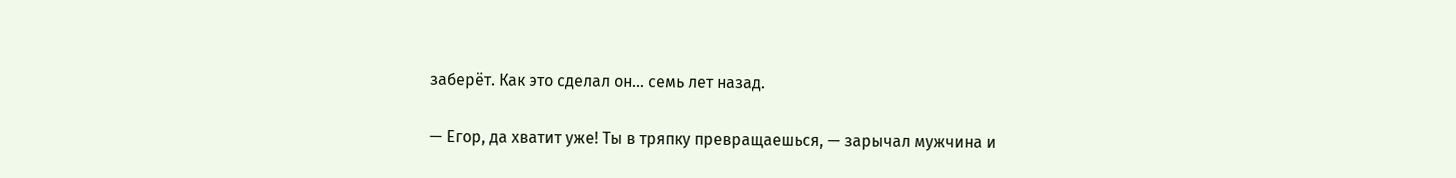заберёт. Как это сделал он… семь лет назад.

— Егор, да хватит уже! Ты в тряпку превращаешься, — зарычал мужчина и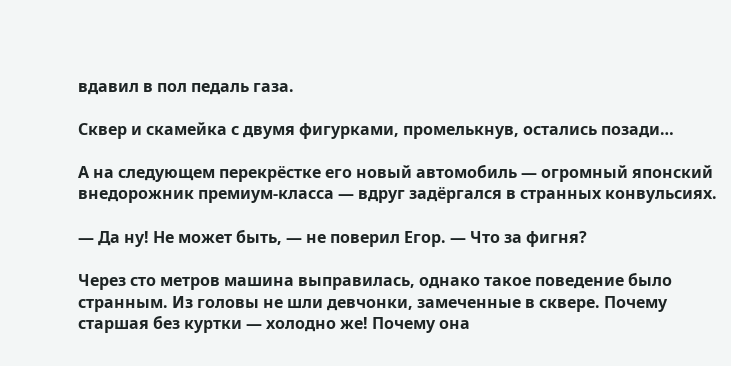вдавил в пол педаль газа.

Сквер и скамейка с двумя фигурками, промелькнув, остались позади…

А на следующем перекрёстке его новый автомобиль — огромный японский внедорожник премиум-класса — вдруг задёргался в странных конвульсиях.

— Да ну! Не может быть, — не поверил Егор. — Что за фигня?

Через сто метров машина выправилась, однако такое поведение было странным. Из головы не шли девчонки, замеченные в сквере. Почему старшая без куртки — холодно же! Почему она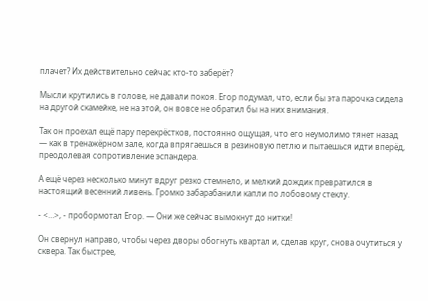плачет? Их действительно сейчас кто-то заберёт?

Мысли крутились в голове, не давали покоя. Егор подумал, что, если бы эта парочка сидела на другой скамейке, не на этой, он вовсе не обратил бы на них внимания.

Так он проехал ещё пару перекрёстков, постоянно ощущая, что его неумолимо тянет назад — как в тренажёрном зале, когда впрягаешься в резиновую петлю и пытаешься идти вперёд, преодолевая сопротивление эспандера.

А ещё через несколько минут вдруг резко стемнело, и мелкий дождик превратился в настоящий весенний ливень. Громко забарабанили капли по лобовому стеклу.

- <…>, - пробормотал Егор. — Они же сейчас вымокнут до нитки!

Он свернул направо, чтобы через дворы обогнуть квартал и, сделав круг, снова очутиться у сквера. Так быстрее,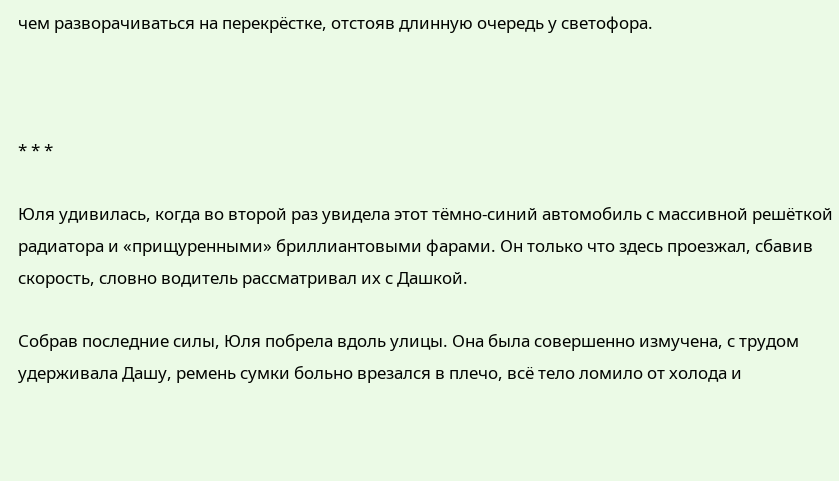чем разворачиваться на перекрёстке, отстояв длинную очередь у светофора.



* * *

Юля удивилась, когда во второй раз увидела этот тёмно-синий автомобиль с массивной решёткой радиатора и «прищуренными» бриллиантовыми фарами. Он только что здесь проезжал, сбавив скорость, словно водитель рассматривал их с Дашкой.

Собрав последние силы, Юля побрела вдоль улицы. Она была совершенно измучена, с трудом удерживала Дашу, ремень сумки больно врезался в плечо, всё тело ломило от холода и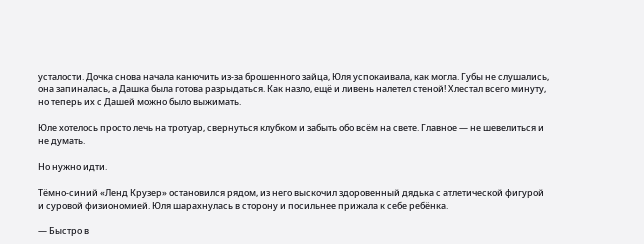усталости. Дочка снова начала канючить из-за брошенного зайца, Юля успокаивала, как могла. Губы не слушались, она запиналась, а Дашка была готова разрыдаться. Как назло, ещё и ливень налетел стеной! Хлестал всего минуту, но теперь их с Дашей можно было выжимать.

Юле хотелось просто лечь на тротуар, свернуться клубком и забыть обо всём на свете. Главное — не шевелиться и не думать.

Но нужно идти.

Тёмно-синий «Ленд Крузер» остановился рядом, из него выскочил здоровенный дядька с атлетической фигурой и суровой физиономией. Юля шарахнулась в сторону и посильнее прижала к себе ребёнка.

— Быстро в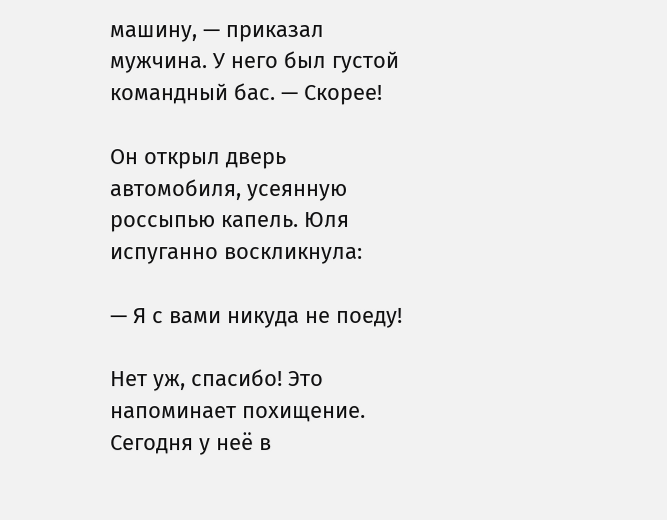машину, — приказал мужчина. У него был густой командный бас. — Скорее!

Он открыл дверь автомобиля, усеянную россыпью капель. Юля испуганно воскликнула:

— Я с вами никуда не поеду!

Нет уж, спасибо! Это напоминает похищение. Сегодня у неё в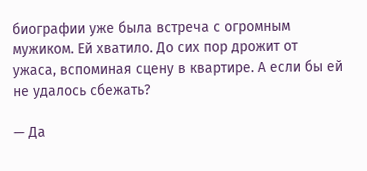биографии уже была встреча с огромным мужиком. Ей хватило. До сих пор дрожит от ужаса, вспоминая сцену в квартире. А если бы ей не удалось сбежать?

— Да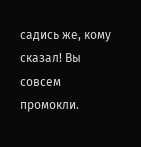садись же, кому сказал! Вы совсем промокли.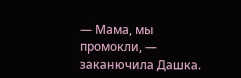— Мама, мы промокли, — заканючила Дашка.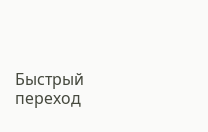Быстрый переход